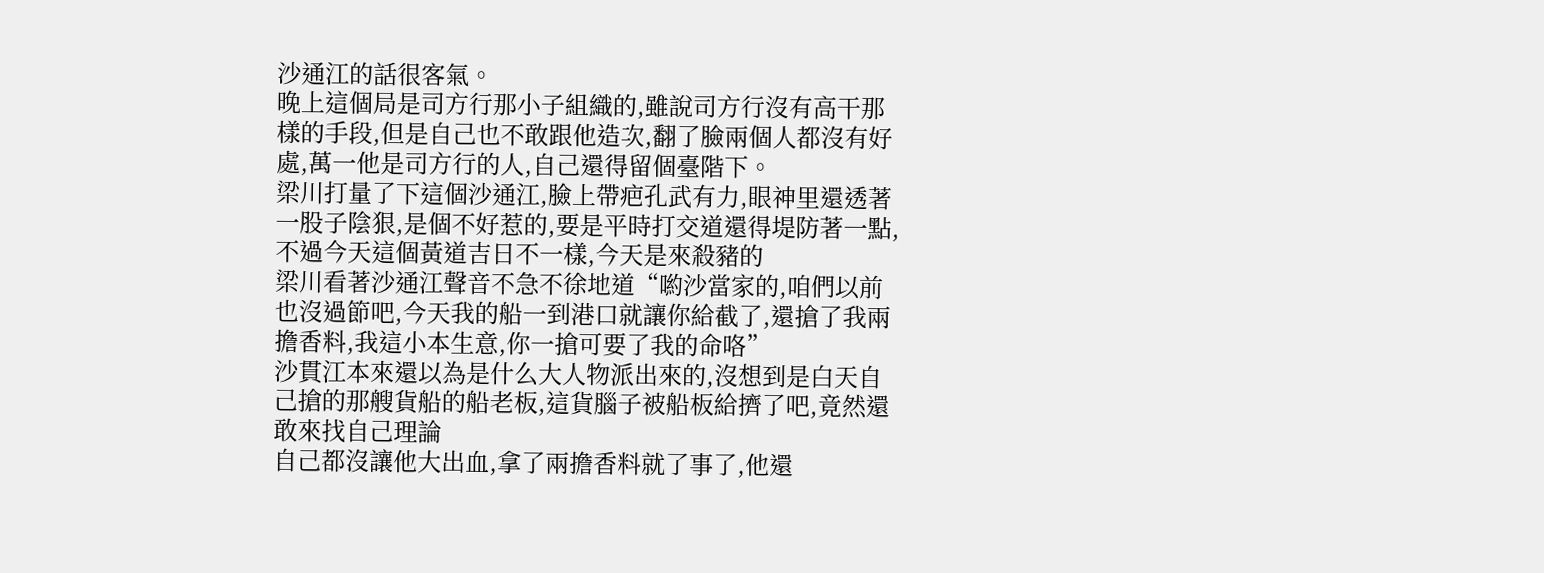沙通江的話很客氣。
晚上這個局是司方行那小子組織的,雖說司方行沒有高干那樣的手段,但是自己也不敢跟他造次,翻了臉兩個人都沒有好處,萬一他是司方行的人,自己還得留個臺階下。
梁川打量了下這個沙通江,臉上帶疤孔武有力,眼神里還透著一股子陰狠,是個不好惹的,要是平時打交道還得堤防著一點,不過今天這個黃道吉日不一樣,今天是來殺豬的
梁川看著沙通江聲音不急不徐地道“喲沙當家的,咱們以前也沒過節吧,今天我的船一到港口就讓你給截了,還搶了我兩擔香料,我這小本生意,你一搶可要了我的命咯”
沙貫江本來還以為是什么大人物派出來的,沒想到是白天自己搶的那艘貨船的船老板,這貨腦子被船板給擠了吧,竟然還敢來找自己理論
自己都沒讓他大出血,拿了兩擔香料就了事了,他還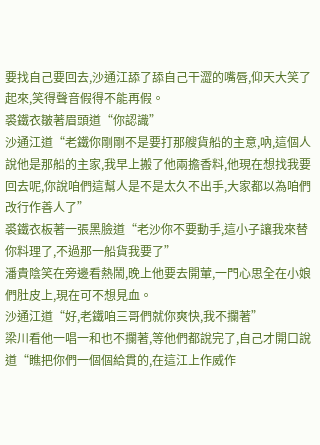要找自己要回去,沙通江舔了舔自己干澀的嘴唇,仰天大笑了起來,笑得聲音假得不能再假。
裘鐵衣皺著眉頭道“你認識”
沙通江道“老鐵你剛剛不是要打那艘貨船的主意,吶,這個人說他是那船的主家,我早上搬了他兩擔香料,他現在想找我要回去呢,你說咱們這幫人是不是太久不出手,大家都以為咱們改行作善人了”
裘鐵衣板著一張黑臉道“老沙你不要動手,這小子讓我來替你料理了,不過那一船貨我要了”
潘貴陰笑在旁邊看熱鬧,晚上他要去開葷,一門心思全在小娘們肚皮上,現在可不想見血。
沙通江道“好,老鐵咱三哥們就你爽快,我不攔著”
梁川看他一唱一和也不攔著,等他們都說完了,自己才開口說道“瞧把你們一個個給貫的,在這江上作威作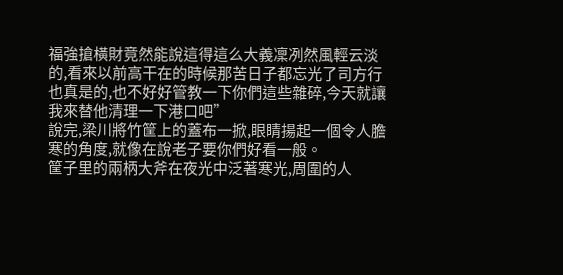福強搶橫財竟然能說這得這么大義凜冽然風輕云淡的,看來以前高干在的時候那苦日子都忘光了司方行也真是的,也不好好管教一下你們這些雜碎,今天就讓我來替他清理一下港口吧”
說完,梁川將竹筐上的蓋布一掀,眼睛揚起一個令人膽寒的角度,就像在說老子要你們好看一般。
筐子里的兩柄大斧在夜光中泛著寒光,周圍的人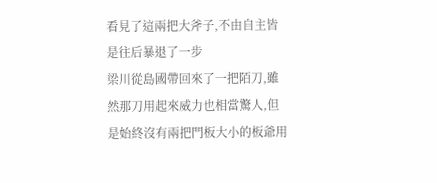看見了這兩把大斧子,不由自主皆是往后暴退了一步
梁川從島國帶回來了一把陌刀,雖然那刀用起來威力也相當驚人,但是始終沒有兩把門板大小的板爺用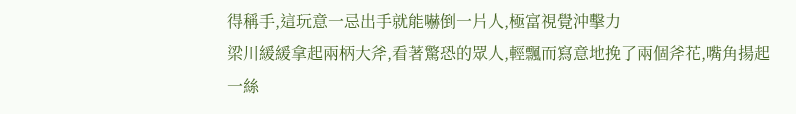得稱手,這玩意一忌出手就能嚇倒一片人,極富視覺沖擊力
梁川緩緩拿起兩柄大斧,看著驚恐的眾人,輕飄而寫意地挽了兩個斧花,嘴角揚起一絲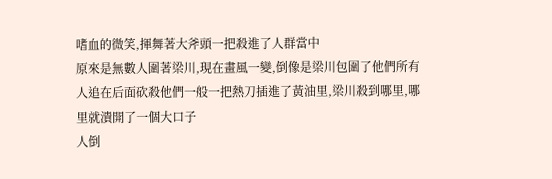嗜血的微笑,揮舞著大斧頭一把殺進了人群當中
原來是無數人圍著梁川,現在畫風一變,倒像是梁川包圍了他們所有人追在后面砍殺他們一般一把熱刀插進了黃油里,梁川殺到哪里,哪里就潰開了一個大口子
人倒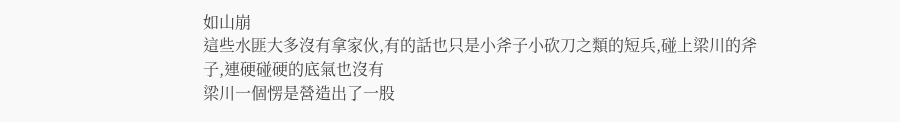如山崩
這些水匪大多沒有拿家伙,有的話也只是小斧子小砍刀之類的短兵,碰上梁川的斧子,連硬碰硬的底氣也沒有
梁川一個愣是營造出了一股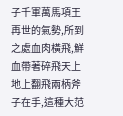子千軍萬馬項王再世的氣勢,所到之處血肉橫飛,鮮血帶著碎飛天上地上翻飛兩柄斧子在手,這種大范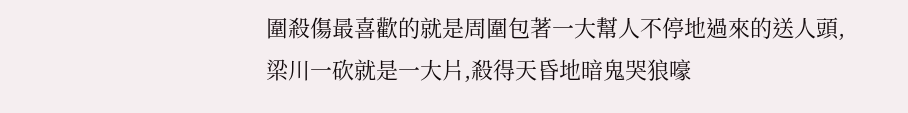圍殺傷最喜歡的就是周圍包著一大幫人不停地過來的送人頭,梁川一砍就是一大片,殺得天昏地暗鬼哭狼嚎